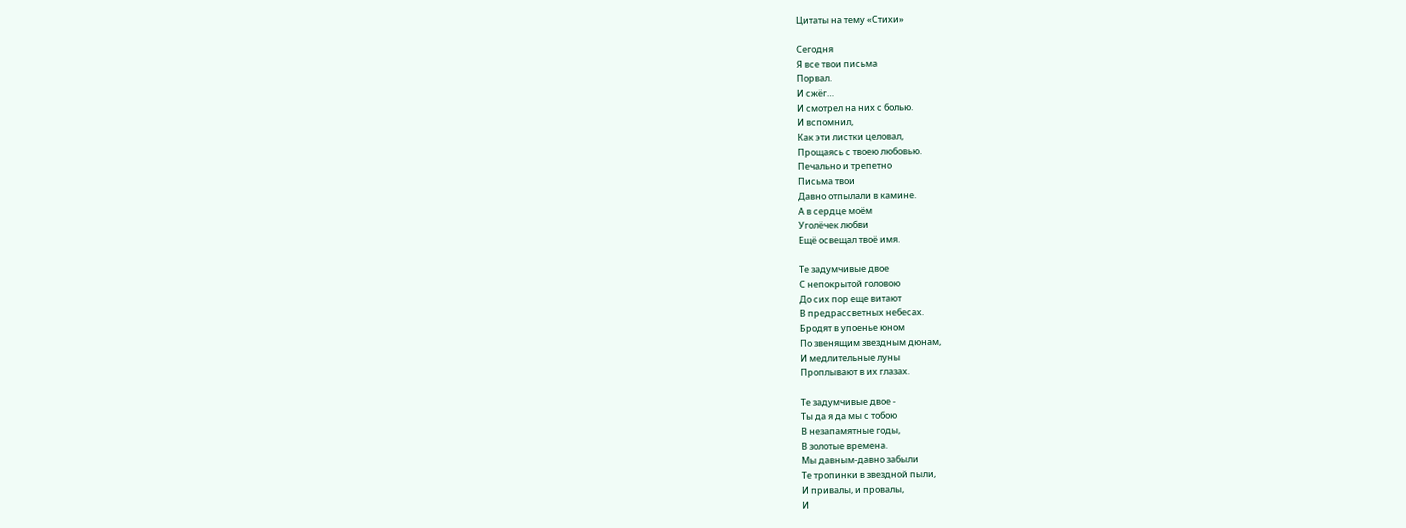Цитаты на тему «Стихи»

Сегодня
Я все твои письма
Порвал.
И сжёг…
И смотрел на них с болью.
И вспомнил,
Как эти листки целовал,
Прощаясь с твоею любовью.
Печально и трепетно
Письма твои
Давно отпылали в камине.
А в сердце моём
Уголёчек любви
Ещё освещал твоё имя.

Те задумчивые двое
С непокрытой головою
До сих пор еще витают
В предрассветных небесах.
Бродят в упоенье юном
По звенящим звездным дюнам,
И медлительные луны
Проплывают в их глазах.

Те задумчивые двое -
Ты да я да мы с тобою
В незапамятные годы,
В золотые времена.
Мы давным-давно забыли
Те тропинки в звездной пыли,
И привалы, и провалы,
И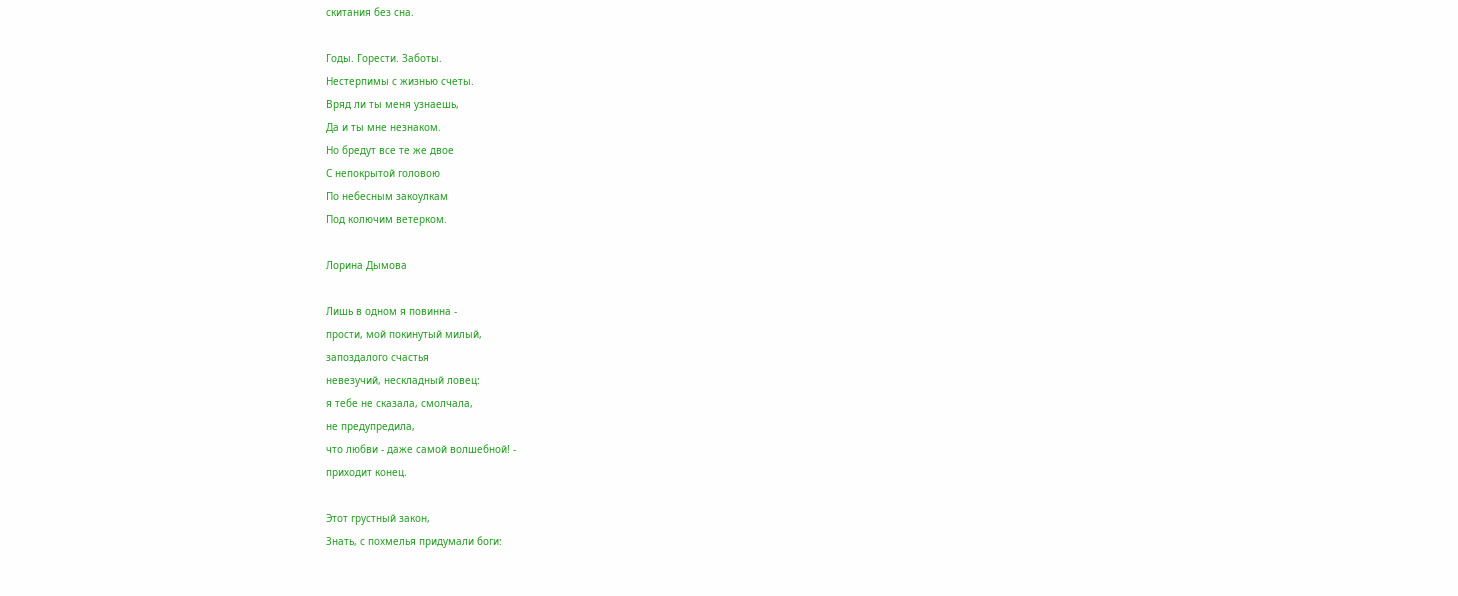скитания без сна.

Годы. Горести. Заботы.
Нестерпимы с жизнью счеты.
Вряд ли ты меня узнаешь,
Да и ты мне незнаком.
Но бредут все те же двое
С непокрытой головою
По небесным закоулкам
Под колючим ветерком.

Лорина Дымова

Лишь в одном я повинна -
прости, мой покинутый милый,
запоздалого счастья
невезучий, нескладный ловец:
я тебе не сказала, смолчала,
не предупредила,
что любви - даже самой волшебной! -
приходит конец.

Этот грустный закон,
Знать, с похмелья придумали боги: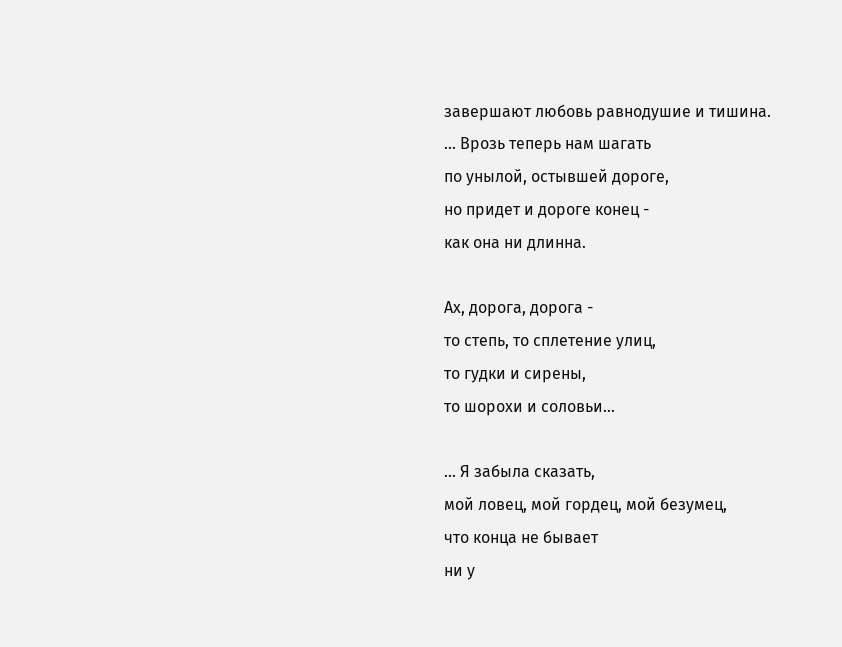завершают любовь равнодушие и тишина.
… Врозь теперь нам шагать
по унылой, остывшей дороге,
но придет и дороге конец -
как она ни длинна.

Ах, дорога, дорога -
то степь, то сплетение улиц,
то гудки и сирены,
то шорохи и соловьи…

… Я забыла сказать,
мой ловец, мой гордец, мой безумец,
что конца не бывает
ни у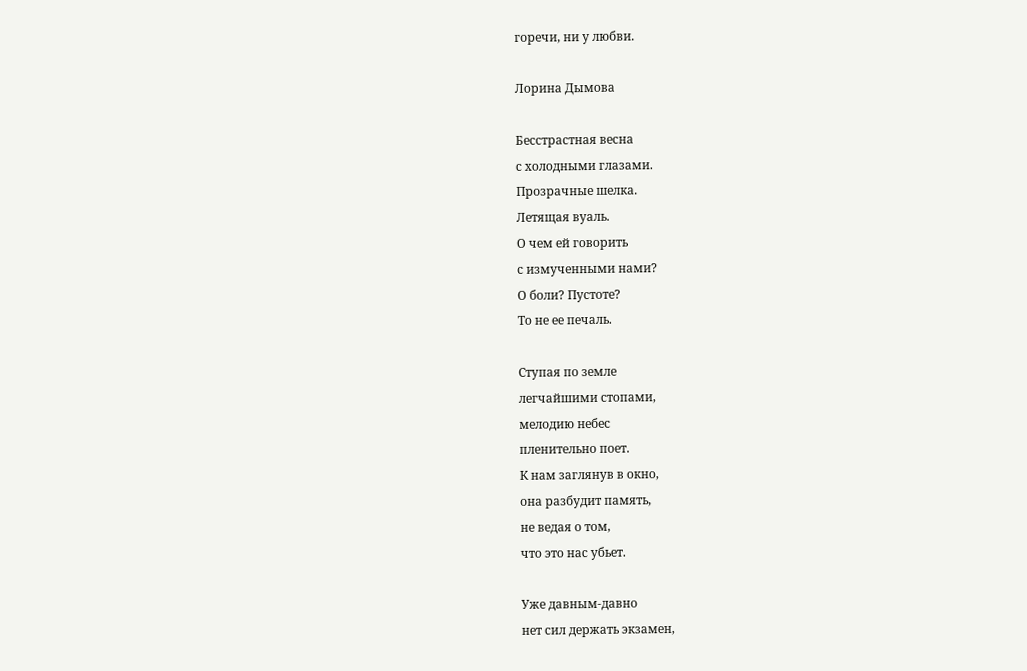горечи, ни у любви.

Лорина Дымова

Бесстрастная весна
с холодными глазами.
Прозрачные шелка.
Летящая вуаль.
О чем ей говорить
с измученными нами?
О боли? Пустоте?
То не ее печаль.

Ступая по земле
легчайшими стопами,
мелодию небес
пленительно поет.
К нам заглянув в окно,
она разбудит память,
не ведая о том,
что это нас убьет.

Уже давным-давно
нет сил держать экзамен,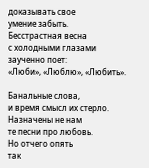доказывать свое
умение забыть.
Бесстрастная весна
с холодными глазами
заученно поет:
«Люби», «Люблю», «Любить».

Банальные слова,
и время смысл их стерло.
Назначены не нам
те песни про любовь.
Но отчего опять
так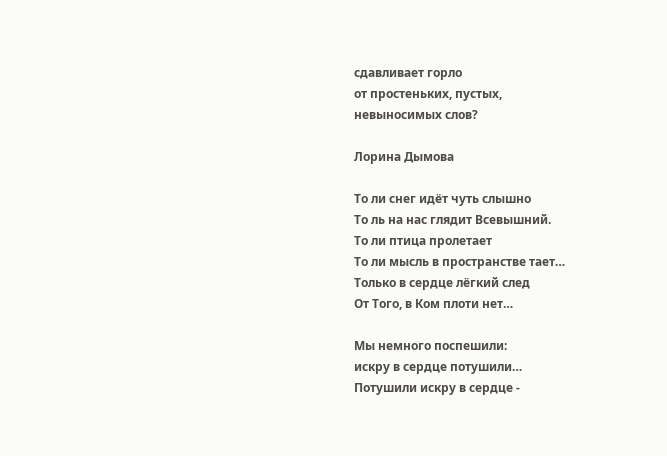сдавливает горло
от простеньких, пустых,
невыносимых слов?

Лорина Дымова

То ли снег идёт чуть слышно
То ль на нас глядит Всевышний.
То ли птица пролетает
То ли мысль в пространстве тает…
Только в сердце лёгкий след
От Того, в Ком плоти нет…

Мы немного поспешили:
искру в сердце потушили…
Потушили искру в сердце -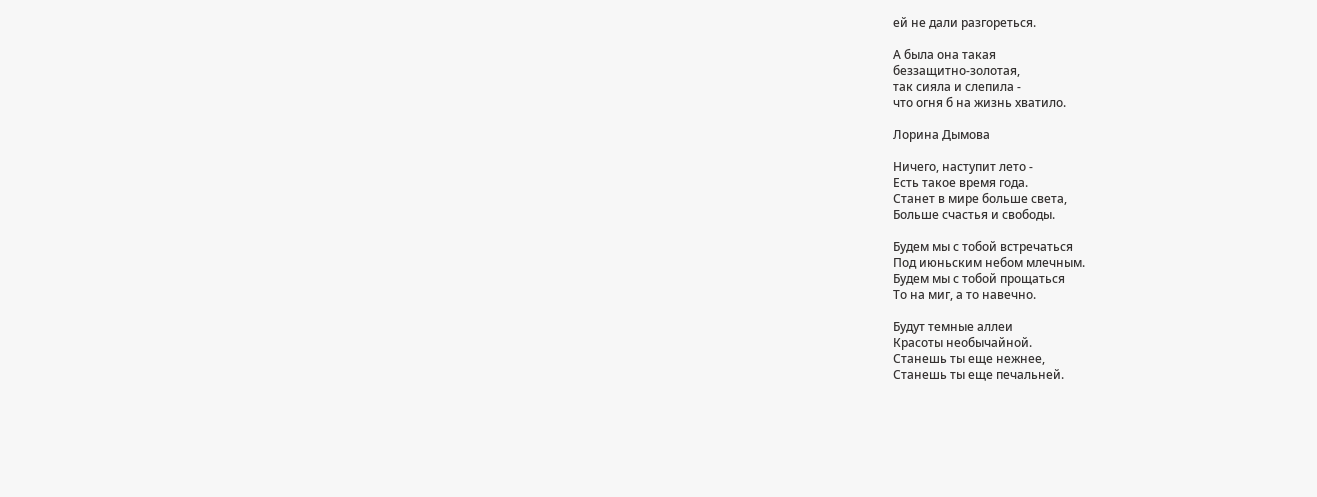ей не дали разгореться.

А была она такая
беззащитно-золотая,
так сияла и слепила -
что огня б на жизнь хватило.

Лорина Дымова

Ничего, наступит лето -
Есть такое время года.
Станет в мире больше света,
Больше счастья и свободы.

Будем мы с тобой встречаться
Под июньским небом млечным.
Будем мы с тобой прощаться
То на миг, а то навечно.

Будут темные аллеи
Красоты необычайной.
Станешь ты еще нежнее,
Станешь ты еще печальней.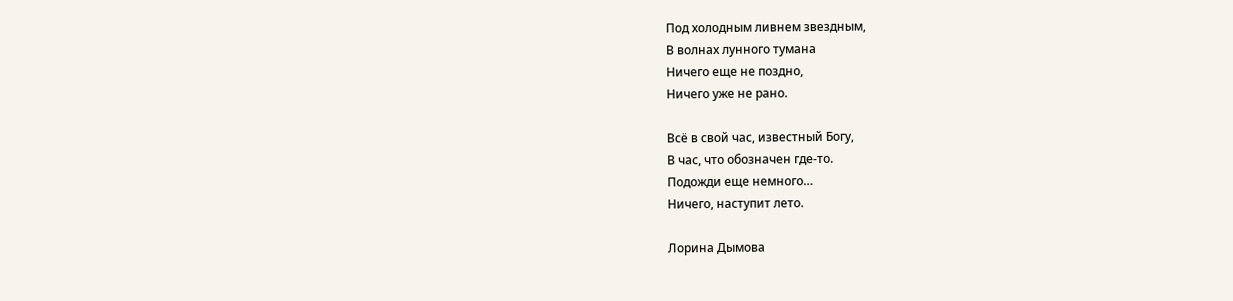Под холодным ливнем звездным,
В волнах лунного тумана
Ничего еще не поздно,
Ничего уже не рано.

Всё в свой час, известный Богу,
В час, что обозначен где-то.
Подожди еще немного…
Ничего, наступит лето.

Лорина Дымова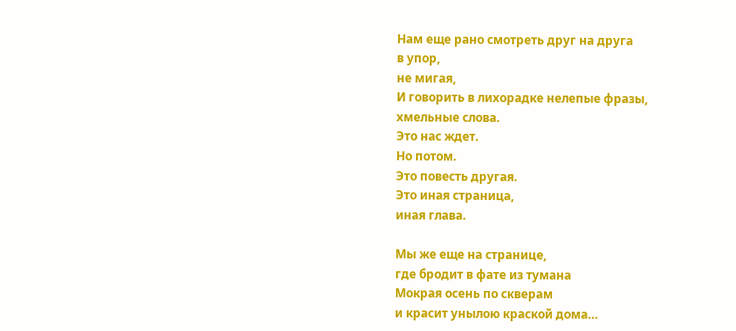Нам еще рано смотреть друг на друга
в упор,
не мигая,
И говорить в лихорадке нелепые фразы,
хмельные слова.
Это нас ждет.
Но потом.
Это повесть другая.
Это иная страница,
иная глава.

Мы же еще на странице,
где бродит в фате из тумана
Мокрая осень по скверам
и красит унылою краской дома…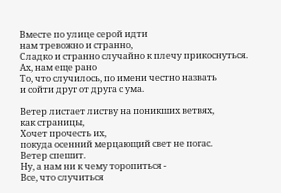Вместе по улице серой идти
нам тревожно и странно,
Сладко и странно случайно к плечу прикоснуться.
Ах, нам еще рано
То, что случилось, по имени честно назвать
и сойти друг от друга с ума.

Ветер листает листву на поникших ветвях,
как страницы,
Хочет прочесть их,
покуда осенний мерцающий свет не погас.
Ветер спешит.
Ну, а нам ни к чему торопиться -
Все, что случиться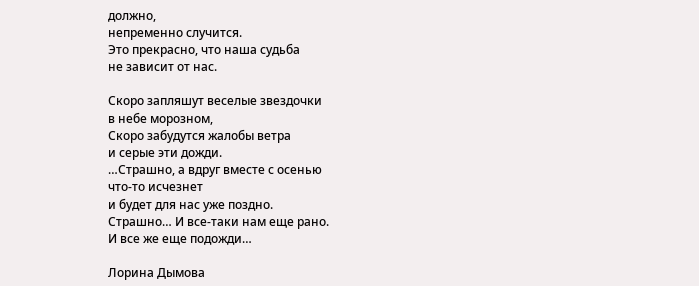должно,
непременно случится.
Это прекрасно, что наша судьба
не зависит от нас.

Скоро запляшут веселые звездочки
в небе морозном,
Скоро забудутся жалобы ветра
и серые эти дожди.
…Страшно, а вдруг вместе с осенью
что-то исчезнет
и будет для нас уже поздно.
Страшно… И все-таки нам еще рано.
И все же еще подожди…

Лорина Дымова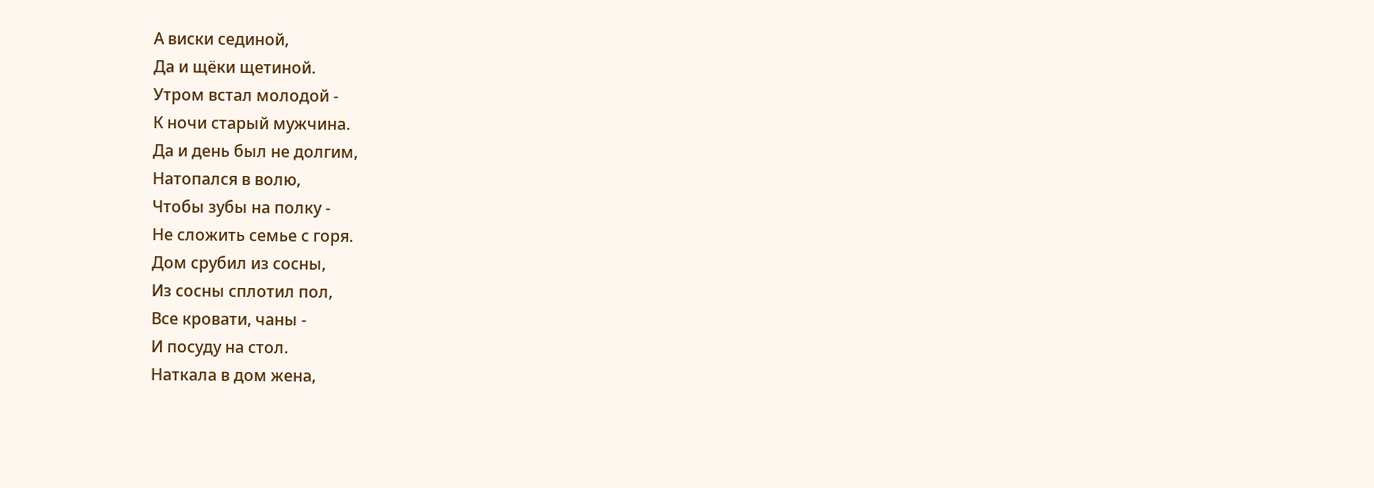А виски сединой,
Да и щёки щетиной.
Утром встал молодой -
К ночи старый мужчина.
Да и день был не долгим,
Натопался в волю,
Чтобы зубы на полку -
Не сложить семье с горя.
Дом срубил из сосны,
Из сосны сплотил пол,
Все кровати, чаны -
И посуду на стол.
Наткала в дом жена,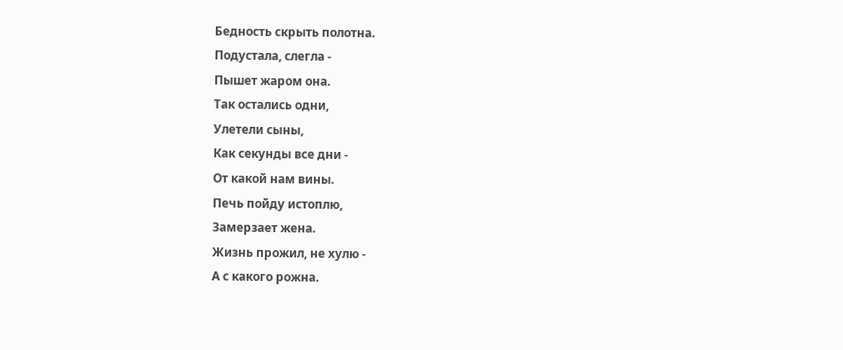Бедность скрыть полотна.
Подустала, слегла -
Пышет жаром она.
Так остались одни,
Улетели сыны,
Как секунды все дни -
От какой нам вины.
Печь пойду истоплю,
Замерзает жена.
Жизнь прожил, не хулю -
А с какого рожна.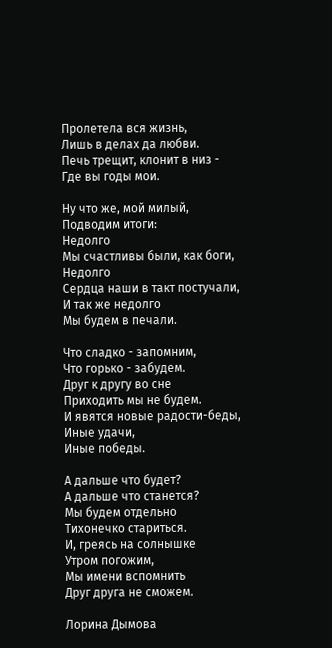Пролетела вся жизнь,
Лишь в делах да любви.
Печь трещит, клонит в низ -
Где вы годы мои.

Ну что же, мой милый,
Подводим итоги:
Недолго
Мы счастливы были, как боги,
Недолго
Сердца наши в такт постучали,
И так же недолго
Мы будем в печали.

Что сладко - запомним,
Что горько - забудем.
Друг к другу во сне
Приходить мы не будем.
И явятся новые радости-беды,
Иные удачи,
Иные победы.

А дальше что будет?
А дальше что станется?
Мы будем отдельно
Тихонечко стариться.
И, греясь на солнышке
Утром погожим,
Мы имени вспомнить
Друг друга не сможем.

Лорина Дымова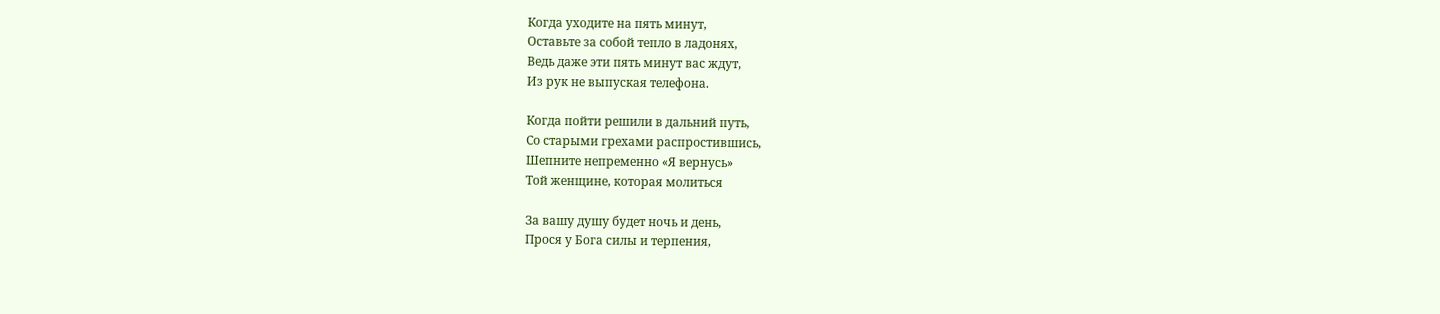Когда уходите на пять минут,
Оставьте за собой тепло в ладонях,
Ведь даже эти пять минут вас ждут,
Из рук не выпуская телефона.

Когда пойти решили в дальний путь,
Со старыми грехами распростившись,
Шепните непременно «Я вернусь»
Той женщине, которая молиться

За вашу душу будет ночь и день,
Прося у Бога силы и терпения,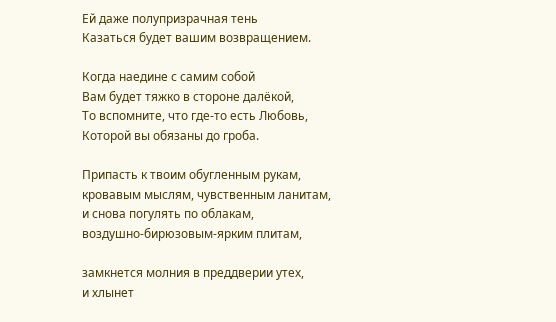Ей даже полупризрачная тень
Казаться будет вашим возвращением.

Когда наедине с самим собой
Вам будет тяжко в стороне далёкой,
То вспомните, что где-то есть Любовь,
Которой вы обязаны до гроба.

Припасть к твоим обугленным рукам,
кровавым мыслям, чувственным ланитам,
и снова погулять по облакам,
воздушно-бирюзовым-ярким плитам,

замкнется молния в преддверии утех,
и хлынет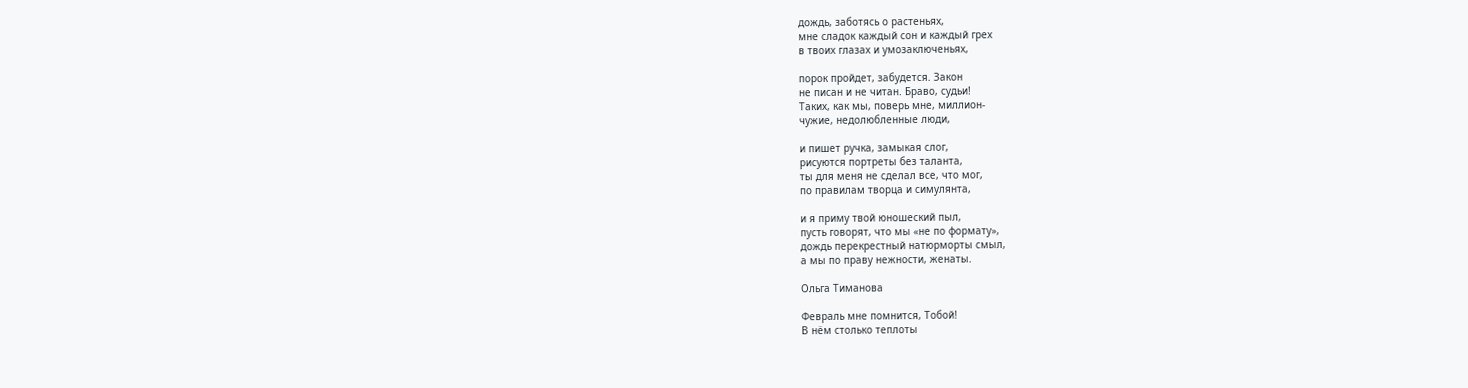дождь, заботясь о растеньях,
мне сладок каждый сон и каждый грех
в твоих глазах и умозаключеньях,

порок пройдет, забудется. Закон
не писан и не читан. Браво, судьи!
Таких, как мы, поверь мне, миллион-
чужие, недолюбленные люди,

и пишет ручка, замыкая слог,
рисуются портреты без таланта,
ты для меня не сделал все, что мог,
по правилам творца и симулянта,

и я приму твой юношеский пыл,
пусть говорят, что мы «не по формату»,
дождь перекрестный натюрморты смыл,
а мы по праву нежности, женаты.

Ольга Тиманова

Февраль мне помнится, Тобой!
В нём столько теплоты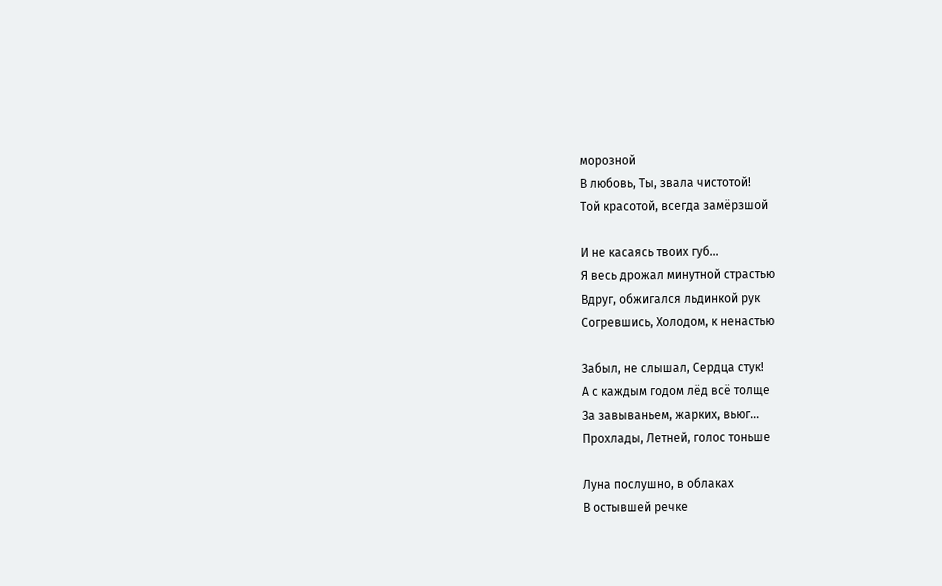морозной
В любовь, Ты, звала чистотой!
Той красотой, всегда замёрзшой

И не касаясь твоих губ…
Я весь дрожал минутной страстью
Вдруг, обжигался льдинкой рук
Согревшись, Холодом, к ненастью

Забыл, не слышал, Сердца стук!
А с каждым годом лёд всё толще
За завываньем, жарких, вьюг…
Прохлады, Летней, голос тоньше

Луна послушно, в облаках
В остывшей речке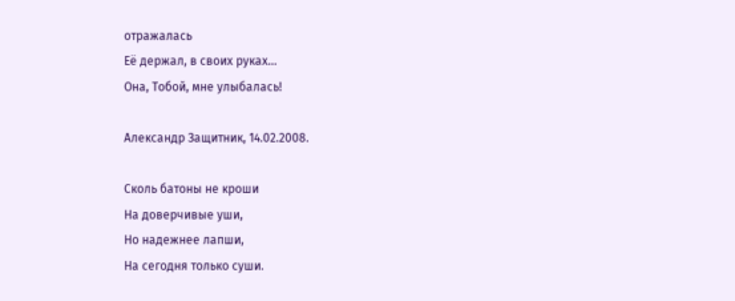отражалась
Её держал, в своих руках…
Она, Тобой, мне улыбалась!

Александр Защитник, 14.02.2008.

Сколь батоны не кроши
На доверчивые уши,
Но надежнее лапши,
На сегодня только суши.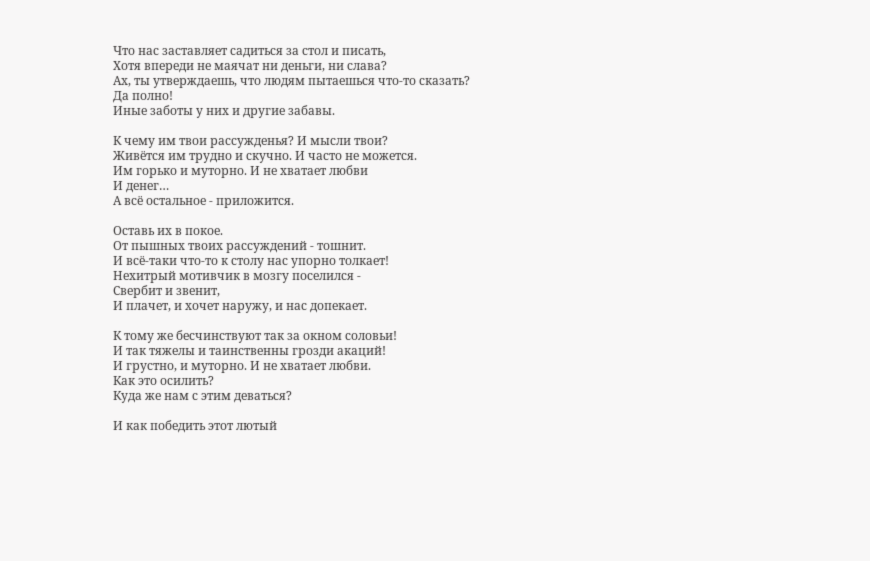Что нас заставляет садиться за стол и писать,
Хотя впереди не маячат ни деньги, ни слава?
Ах, ты утверждаешь, что людям пытаешься что-то сказать?
Да полно!
Иные заботы у них и другие забавы.

К чему им твои рассужденья? И мысли твои?
Живётся им трудно и скучно. И часто не можется.
Им горько и муторно. И не хватает любви
И денег…
А всё остальное - приложится.

Оставь их в покое.
От пышных твоих рассуждений - тошнит.
И всё-таки что-то к столу нас упорно толкает!
Нехитрый мотивчик в мозгу поселился -
Свербит и звенит,
И плачет, и хочет наружу, и нас допекает.

К тому же бесчинствуют так за окном соловьи!
И так тяжелы и таинственны грозди акаций!
И грустно, и муторно. И не хватает любви.
Как это осилить?
Куда же нам с этим деваться?

И как победить этот лютый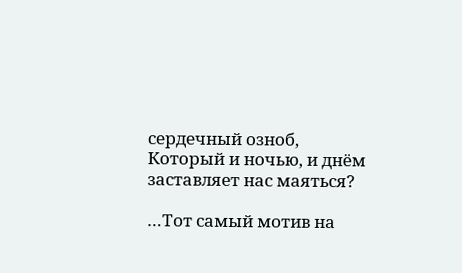сердечный озноб,
Который и ночью, и днём заставляет нас маяться?

…Тот самый мотив на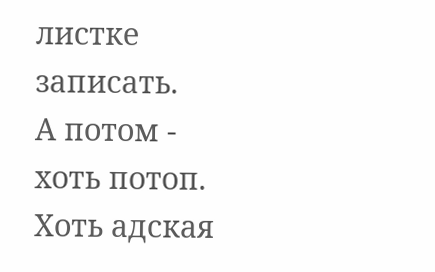листке записать.
А потом - хоть потоп.
Хоть адская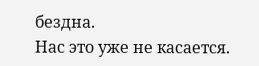бездна.
Нас это уже не касается.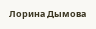Лорина Дымова